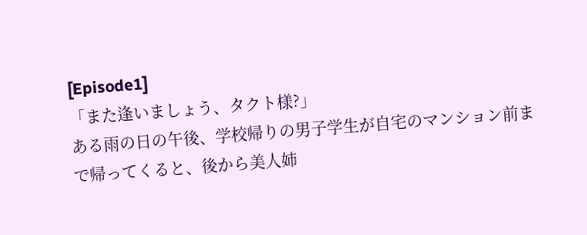[Episode1]
「また逢いましょう、タクト様?」
ある雨の日の午後、学校帰りの男子学生が自宅のマンション前まで帰ってくると、後から美人姉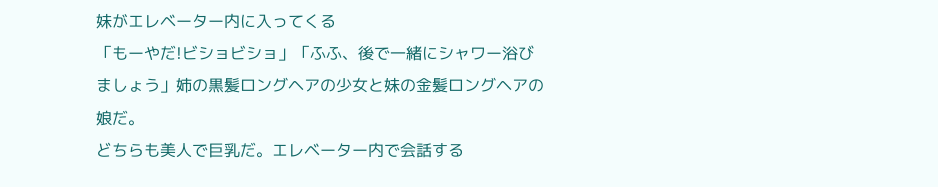妹がエレベーター内に入ってくる
「もーやだ!ビショビショ」「ふふ、後で一緒にシャワー浴びましょう」姉の黒髪ロングヘアの少女と妹の金髪ロングヘアの娘だ。
どちらも美人で巨乳だ。エレベーター内で会話する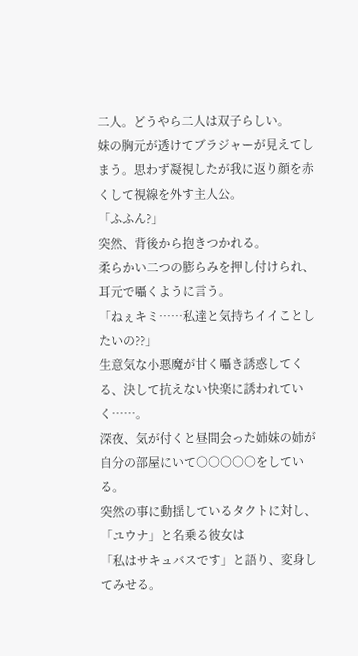二人。どうやら二人は双子らしい。
妹の胸元が透けてブラジャーが見えてしまう。思わず凝視したが我に返り顔を赤くして視線を外す主人公。
「ふふん?」
突然、背後から抱きつかれる。
柔らかい二つの膨らみを押し付けられ、耳元で囁くように言う。
「ねぇキミ……私達と気持ちイイことしたいの??」
生意気な小悪魔が甘く囁き誘惑してくる、決して抗えない快楽に誘われていく……。
深夜、気が付くと昼間会った姉妹の姉が自分の部屋にいて○○○○○をしている。
突然の事に動揺しているタクトに対し、「ユウナ」と名乗る彼女は
「私はサキュバスです」と語り、変身してみせる。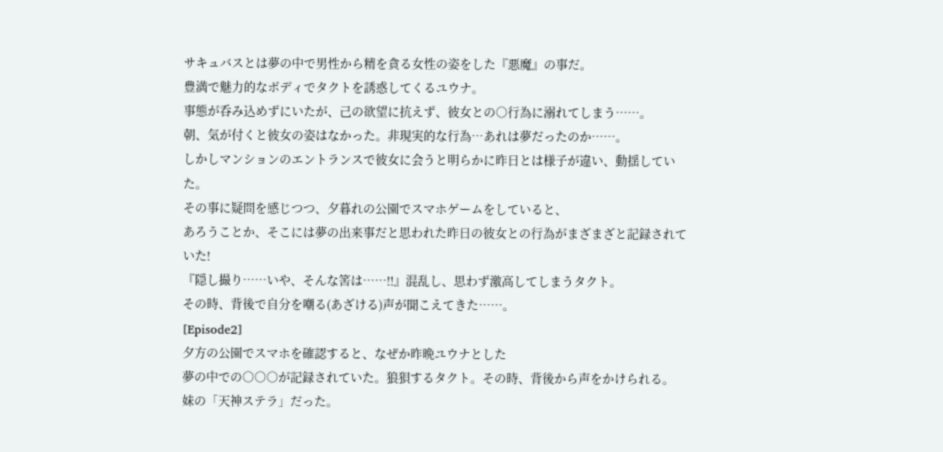サキュバスとは夢の中で男性から精を貪る女性の姿をした『悪魔』の事だ。
豊満で魅力的なボディでタクトを誘惑してくるユウナ。
事態が呑み込めずにいたが、己の欲望に抗えず、彼女との○行為に溺れてしまう……。
朝、気が付くと彼女の姿はなかった。非現実的な行為…あれは夢だったのか……。
しかしマンションのエントランスで彼女に会うと明らかに昨日とは様子が違い、動揺していた。
その事に疑問を感じつつ、夕暮れの公園でスマホゲームをしていると、
あろうことか、そこには夢の出来事だと思われた昨日の彼女との行為がまざまざと記録されていた!
『隠し撮り……いや、そんな筈は……‼』混乱し、思わず激高してしまうタクト。
その時、背後で自分を嘲る(あざける)声が聞こえてきた……。
[Episode2]
夕方の公園でスマホを確認すると、なぜか昨晩ユウナとした
夢の中での○○○が記録されていた。狼狽するタクト。その時、背後から声をかけられる。
妹の「天神ステラ」だった。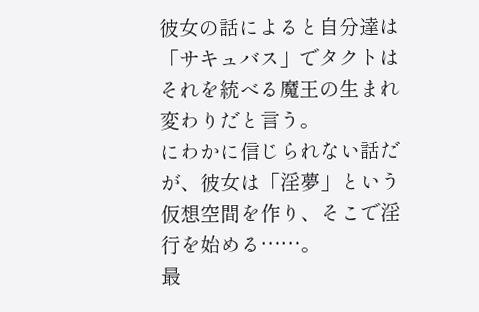彼女の話によると自分達は「サキュバス」でタクトはそれを統べる魔王の生まれ変わりだと言う。
にわかに信じられない話だが、彼女は「淫夢」という仮想空間を作り、そこで淫行を始める……。
最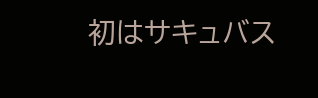初はサキュバス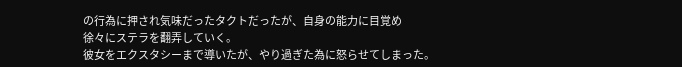の行為に押され気味だったタクトだったが、自身の能力に目覚め
徐々にステラを翻弄していく。
彼女をエクスタシーまで導いたが、やり過ぎた為に怒らせてしまった。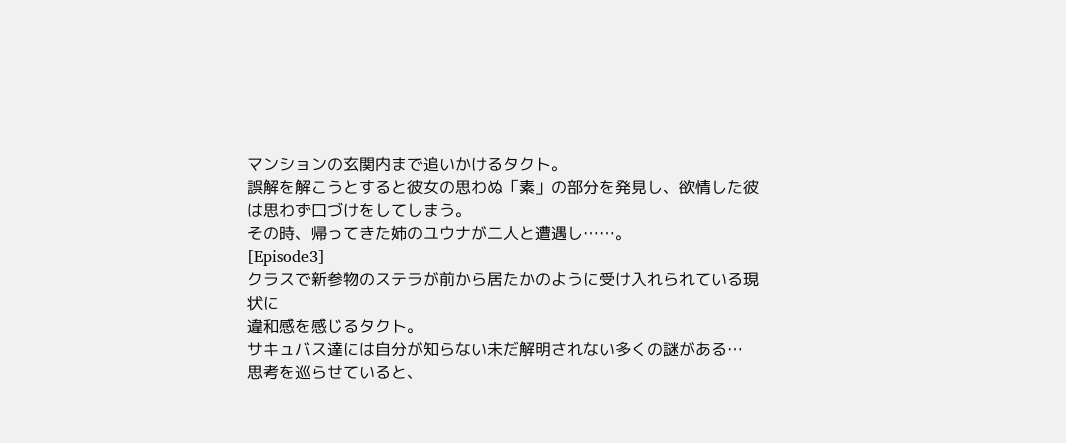マンションの玄関内まで追いかけるタクト。
誤解を解こうとすると彼女の思わぬ「素」の部分を発見し、欲情した彼は思わず口づけをしてしまう。
その時、帰ってきた姉のユウナが二人と遭遇し……。
[Episode3]
クラスで新参物のステラが前から居たかのように受け入れられている現状に
違和感を感じるタクト。
サキュバス達には自分が知らない未だ解明されない多くの謎がある…
思考を巡らせていると、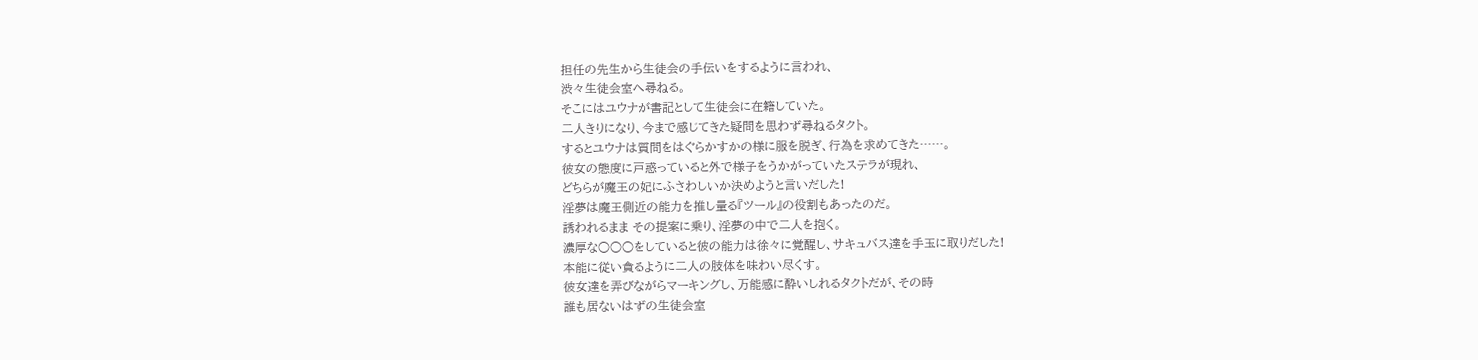担任の先生から生徒会の手伝いをするように言われ、
渋々生徒会室へ尋ねる。
そこにはユウナが書記として生徒会に在籍していた。
二人きりになり、今まで感じてきた疑問を思わず尋ねるタクト。
するとユウナは質問をはぐらかすかの様に服を脱ぎ、行為を求めてきた……。
彼女の態度に戸惑っていると外で様子をうかがっていたステラが現れ、
どちらが魔王の妃にふさわしいか決めようと言いだした!
淫夢は魔王側近の能力を推し量る『ツール』の役割もあったのだ。
誘われるまま その提案に乗り、淫夢の中で二人を抱く。
濃厚な○○○をしていると彼の能力は徐々に覚醒し、サキュバス達を手玉に取りだした!
本能に従い貪るように二人の肢体を味わい尽くす。
彼女達を弄びながらマーキングし、万能感に酔いしれるタクトだが、その時
誰も居ないはずの生徒会室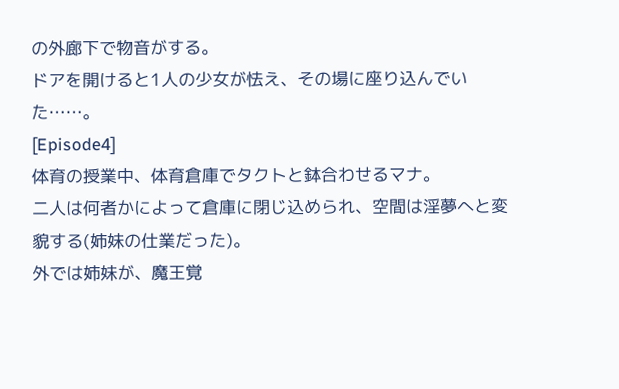の外廊下で物音がする。
ドアを開けると1人の少女が怯え、その場に座り込んでいた……。
[Episode4]
体育の授業中、体育倉庫でタクトと鉢合わせるマナ。
二人は何者かによって倉庫に閉じ込められ、空間は淫夢へと変貌する(姉妹の仕業だった)。
外では姉妹が、魔王覚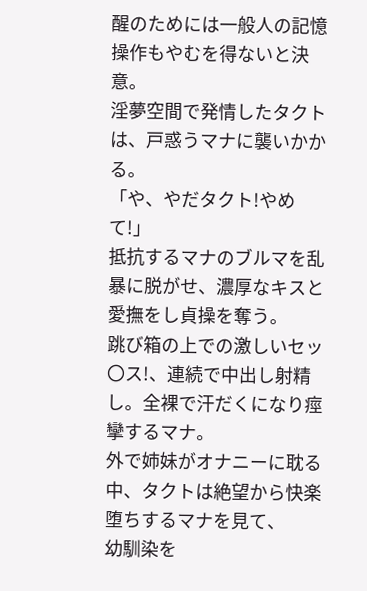醒のためには一般人の記憶操作もやむを得ないと決意。
淫夢空間で発情したタクトは、戸惑うマナに襲いかかる。
「や、やだタクト!やめて!」
抵抗するマナのブルマを乱暴に脱がせ、濃厚なキスと愛撫をし貞操を奪う。
跳び箱の上での激しいセッ〇ス!、連続で中出し射精し。全裸で汗だくになり痙攣するマナ。
外で姉妹がオナニーに耽る中、タクトは絶望から快楽堕ちするマナを見て、
幼馴染を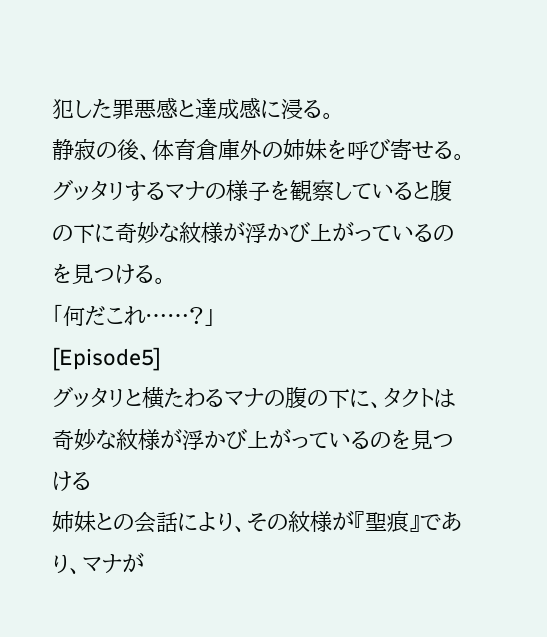犯した罪悪感と達成感に浸る。
静寂の後、体育倉庫外の姉妹を呼び寄せる。
グッタリするマナの様子を観察していると腹の下に奇妙な紋様が浮かび上がっているのを見つける。
「何だこれ……?」
[Episode5]
グッタリと横たわるマナの腹の下に、タクトは奇妙な紋様が浮かび上がっているのを見つける
姉妹との会話により、その紋様が『聖痕』であり、マナが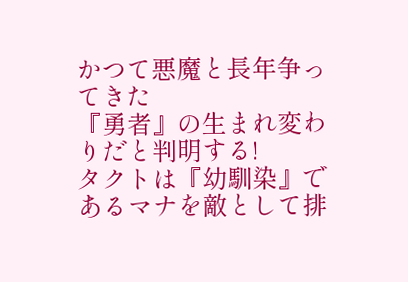かつて悪魔と長年争ってきた
『勇者』の生まれ変わりだと判明する!
タクトは『幼馴染』であるマナを敵として排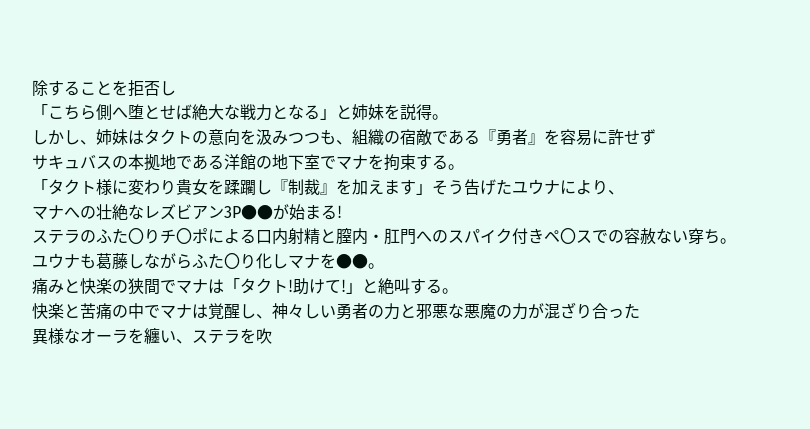除することを拒否し
「こちら側へ堕とせば絶大な戦力となる」と姉妹を説得。
しかし、姉妹はタクトの意向を汲みつつも、組織の宿敵である『勇者』を容易に許せず
サキュバスの本拠地である洋館の地下室でマナを拘束する。
「タクト様に変わり貴女を蹂躙し『制裁』を加えます」そう告げたユウナにより、
マナへの壮絶なレズビアン3P●●が始まる!
ステラのふた〇りチ〇ポによる口内射精と膣内・肛門へのスパイク付きペ〇スでの容赦ない穿ち。
ユウナも葛藤しながらふた〇り化しマナを●●。
痛みと快楽の狭間でマナは「タクト!助けて!」と絶叫する。
快楽と苦痛の中でマナは覚醒し、神々しい勇者の力と邪悪な悪魔の力が混ざり合った
異様なオーラを纏い、ステラを吹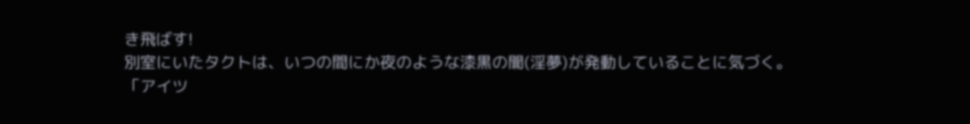き飛ばす!
別室にいたタクトは、いつの間にか夜のような漆黒の闇(淫夢)が発動していることに気づく。
「アイツ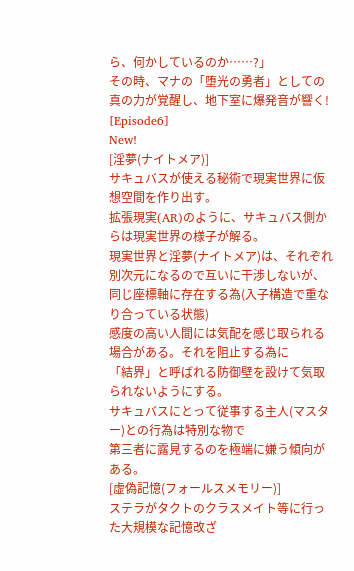ら、何かしているのか……?」
その時、マナの「堕光の勇者」としての真の力が覚醒し、地下室に爆発音が響く!
[Episode6]
New!
[淫夢(ナイトメア)]
サキュバスが使える秘術で現実世界に仮想空間を作り出す。
拡張現実(AR)のように、サキュバス側からは現実世界の様子が解る。
現実世界と淫夢(ナイトメア)は、それぞれ別次元になるので互いに干渉しないが、
同じ座標軸に存在する為(入子構造で重なり合っている状態)
感度の高い人間には気配を感じ取られる場合がある。それを阻止する為に
「結界」と呼ばれる防御壁を設けて気取られないようにする。
サキュバスにとって従事する主人(マスター)との行為は特別な物で
第三者に露見するのを極端に嫌う傾向がある。
[虚偽記憶(フォールスメモリー)]
ステラがタクトのクラスメイト等に行った大規模な記憶改ざ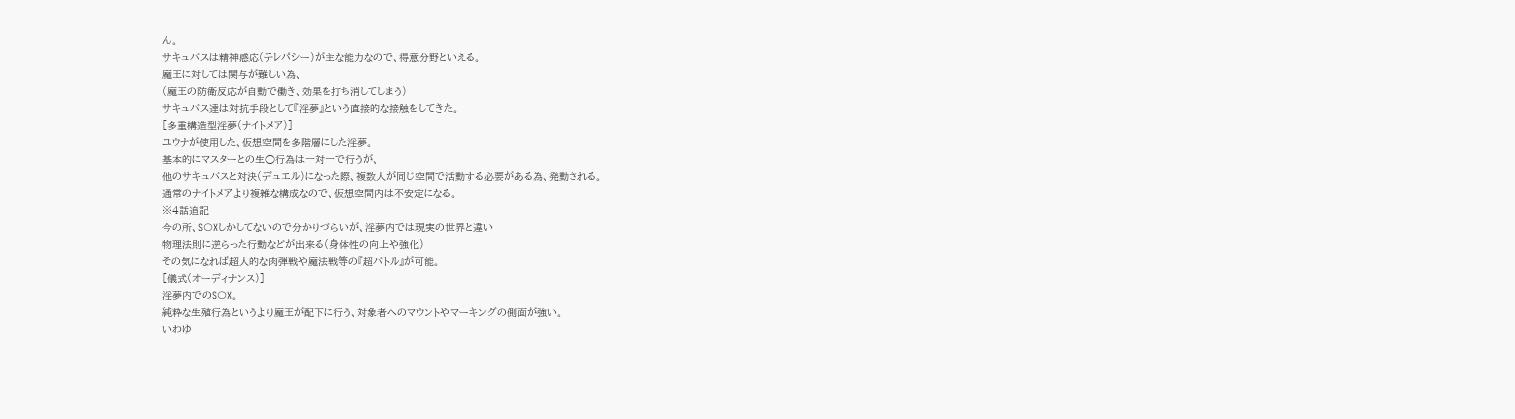ん。
サキュバスは精神感応(テレパシー)が主な能力なので、得意分野といえる。
魔王に対しては関与が難しい為、
(魔王の防衛反応が自動で働き、効果を打ち消してしまう)
サキュバス達は対抗手段として『淫夢』という直接的な接触をしてきた。
[多重構造型淫夢(ナイトメア)]
ユウナが使用した、仮想空間を多階層にした淫夢。
基本的にマスターとの生○行為は一対一で行うが、
他のサキュバスと対決(デュエル)になった際、複数人が同じ空間で活動する必要がある為、発動される。
通常のナイトメアより複雑な構成なので、仮想空間内は不安定になる。
※4話追記
今の所、S〇Xしかしてないので分かりづらいが、淫夢内では現実の世界と違い
物理法則に逆らった行動などが出来る(身体性の向上や強化)
その気になれば超人的な肉弾戦や魔法戦等の『超バトル』が可能。
[儀式(オーディナンス)]
淫夢内でのS〇X。
純粋な生殖行為というより魔王が配下に行う、対象者へのマウントやマーキングの側面が強い。
いわゆ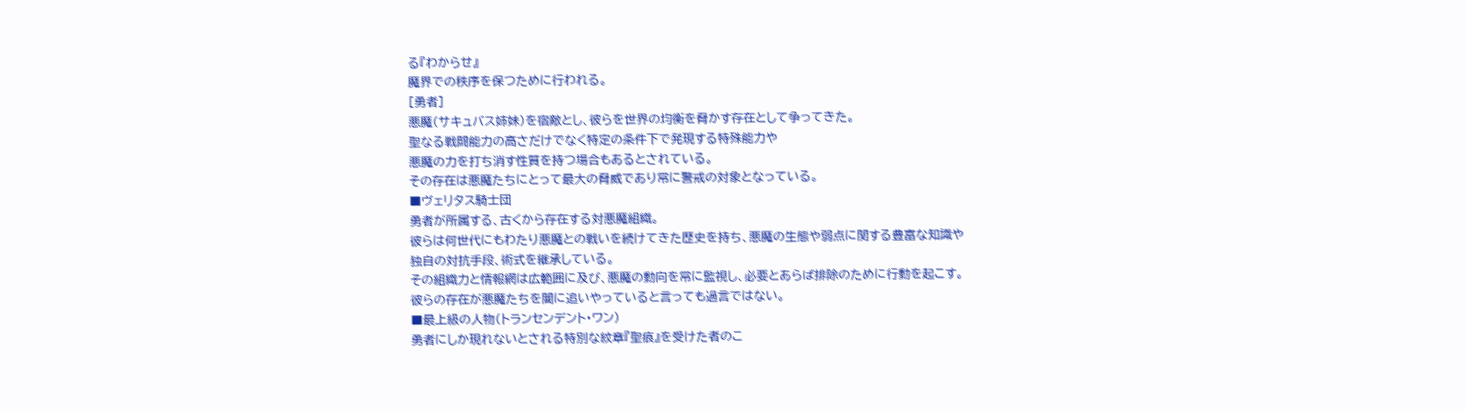る『わからせ』
魔界での秩序を保つために行われる。
[勇者]
悪魔(サキュバス姉妹)を宿敵とし、彼らを世界の均衡を脅かす存在として争ってきた。
聖なる戦闘能力の高さだけでなく特定の条件下で発現する特殊能力や
悪魔の力を打ち消す性質を持つ場合もあるとされている。
その存在は悪魔たちにとって最大の脅威であり常に警戒の対象となっている。
■ヴェリタス騎士団
勇者が所属する、古くから存在する対悪魔組織。
彼らは何世代にもわたり悪魔との戦いを続けてきた歴史を持ち、悪魔の生態や弱点に関する豊富な知識や
独自の対抗手段、術式を継承している。
その組織力と情報網は広範囲に及び、悪魔の動向を常に監視し、必要とあらば排除のために行動を起こす。
彼らの存在が悪魔たちを闇に追いやっていると言っても過言ではない。
■最上級の人物(トランセンデント・ワン)
勇者にしか現れないとされる特別な紋章『聖痕』を受けた者のこ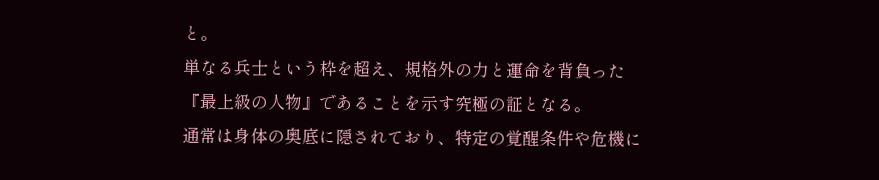と。
単なる兵士という枠を超え、規格外の力と運命を背負った
『最上級の人物』であることを示す究極の証となる。
通常は身体の奥底に隠されており、特定の覚醒条件や危機に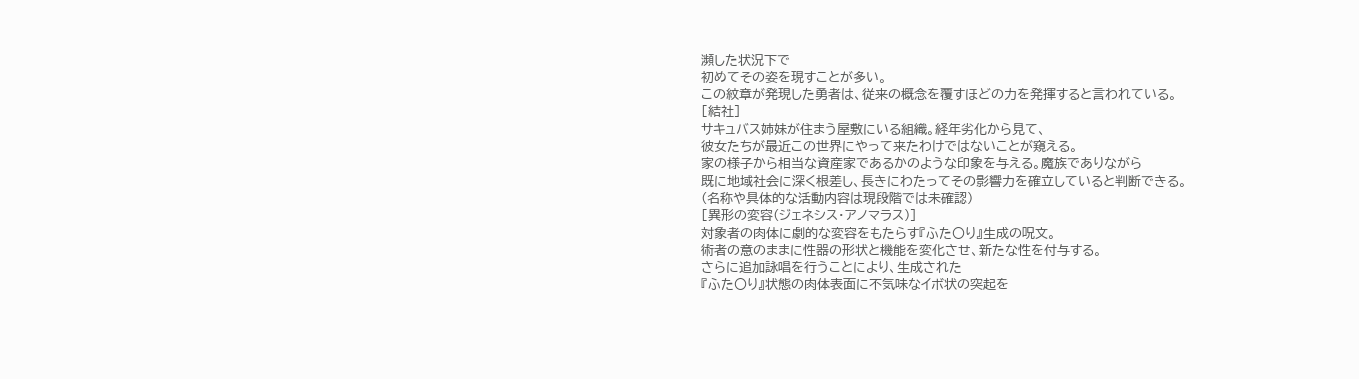瀕した状況下で
初めてその姿を現すことが多い。
この紋章が発現した勇者は、従来の概念を覆すほどの力を発揮すると言われている。
[結社]
サキュバス姉妹が住まう屋敷にいる組織。経年劣化から見て、
彼女たちが最近この世界にやって来たわけではないことが窺える。
家の様子から相当な資産家であるかのような印象を与える。魔族でありながら
既に地域社会に深く根差し、長きにわたってその影響力を確立していると判断できる。
(名称や具体的な活動内容は現段階では未確認)
[異形の変容(ジェネシス・アノマラス)]
対象者の肉体に劇的な変容をもたらす『ふた〇り』生成の呪文。
術者の意のままに性器の形状と機能を変化させ、新たな性を付与する。
さらに追加詠唱を行うことにより、生成された
『ふた〇り』状態の肉体表面に不気味なイボ状の突起を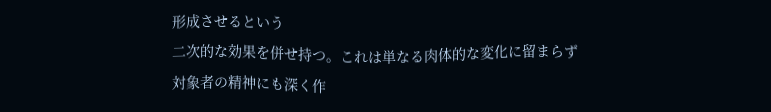形成させるという
二次的な効果を併せ持つ。これは単なる肉体的な変化に留まらず
対象者の精神にも深く作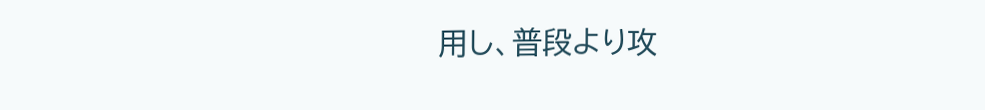用し、普段より攻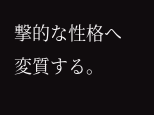撃的な性格へ変質する。